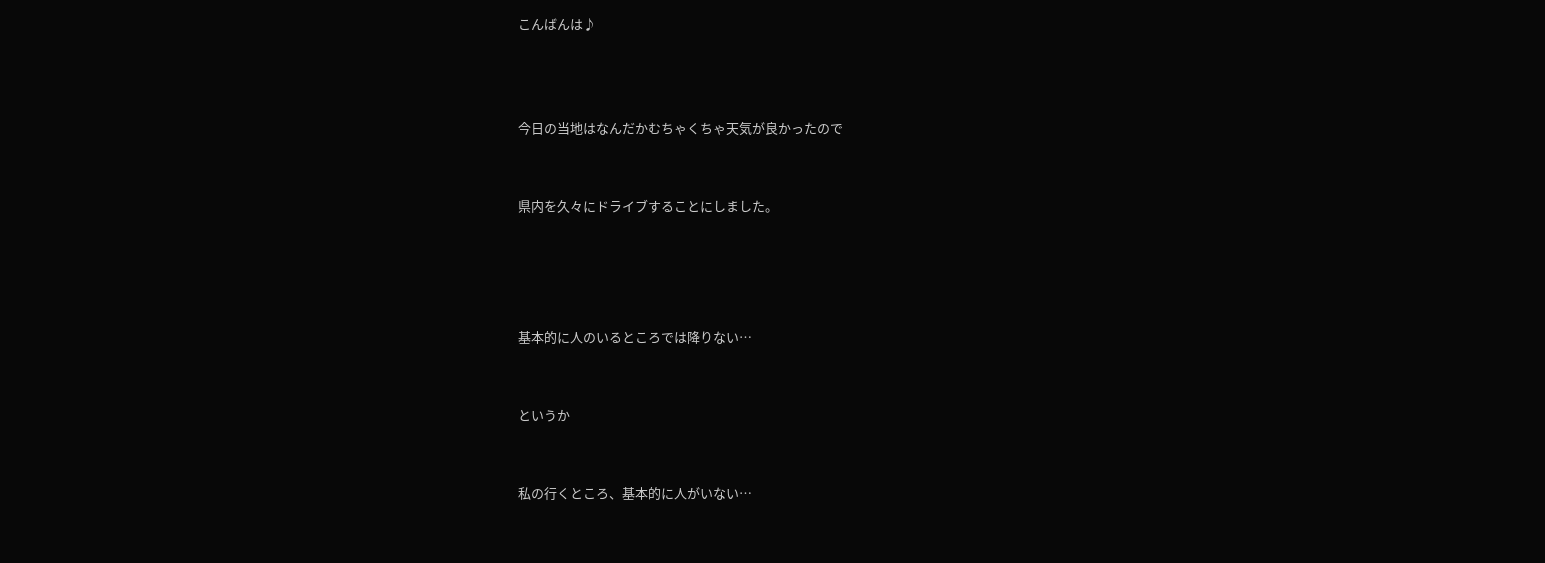こんばんは♪



今日の当地はなんだかむちゃくちゃ天気が良かったので


県内を久々にドライブすることにしました。




基本的に人のいるところでは降りない…


というか


私の行くところ、基本的に人がいない…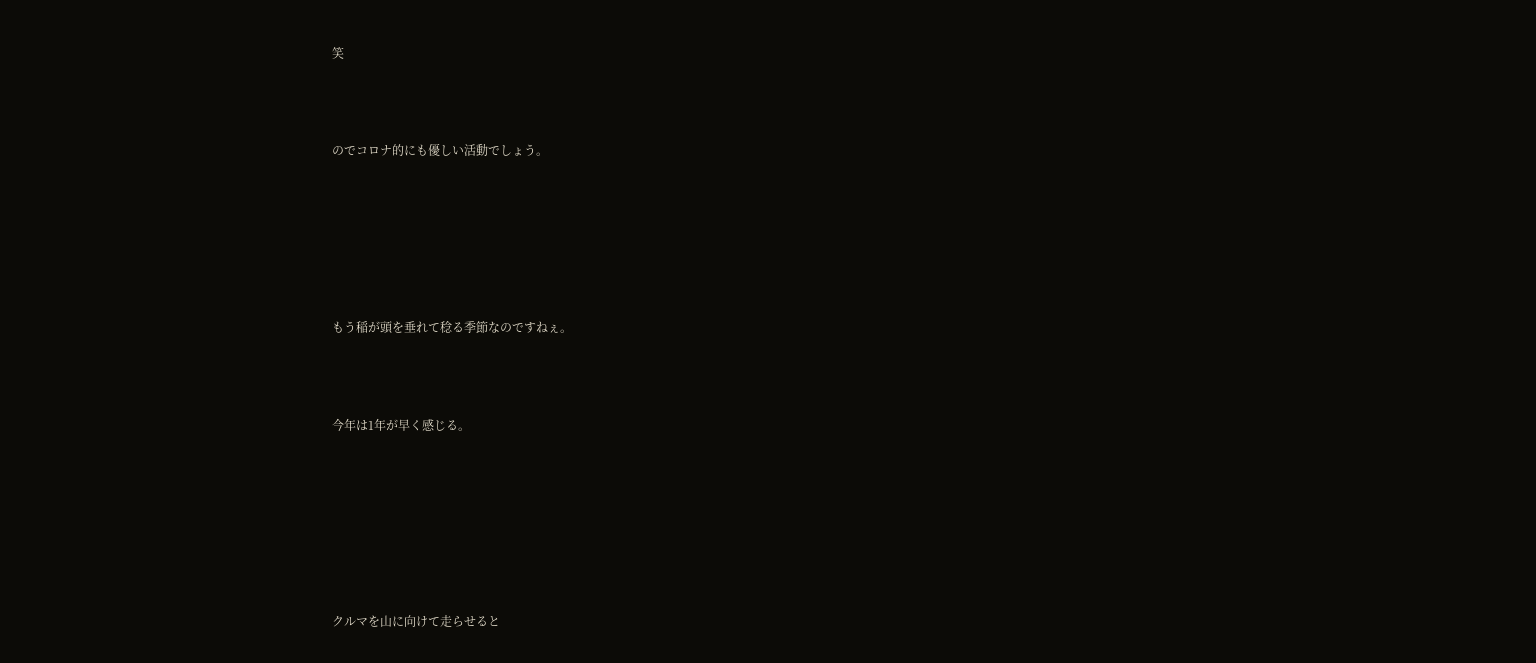笑




のでコロナ的にも優しい活動でしょう。








もう稲が頭を垂れて稔る季節なのですねぇ。




今年は1年が早く感じる。









クルマを山に向けて走らせると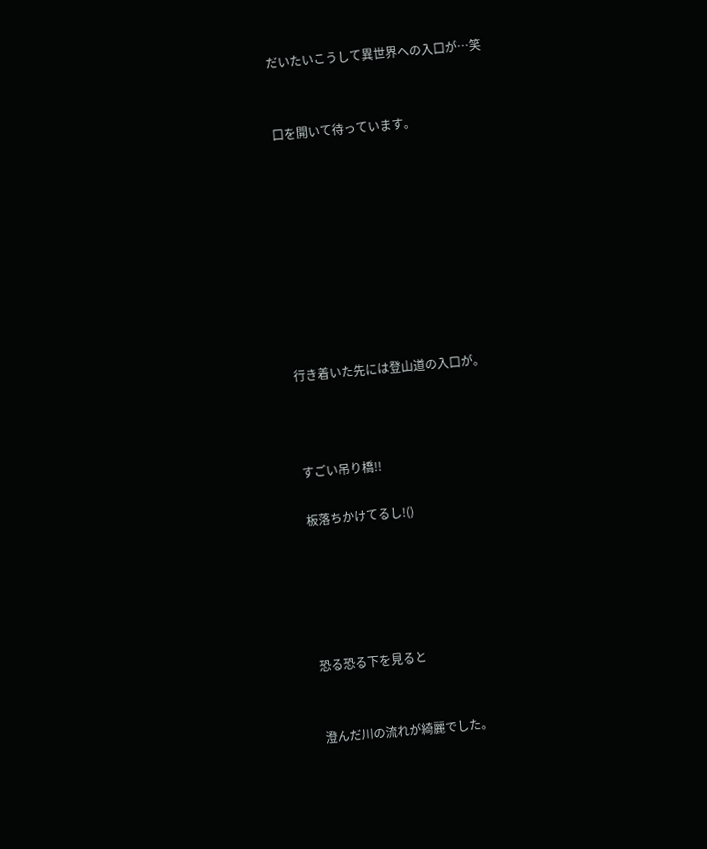だいたいこうして異世界への入口が…笑


口を開いて待っています。









行き着いた先には登山道の入口が。



すごい吊り橋!!

板落ちかけてるし!()





恐る恐る下を見ると


澄んだ川の流れが綺麗でした。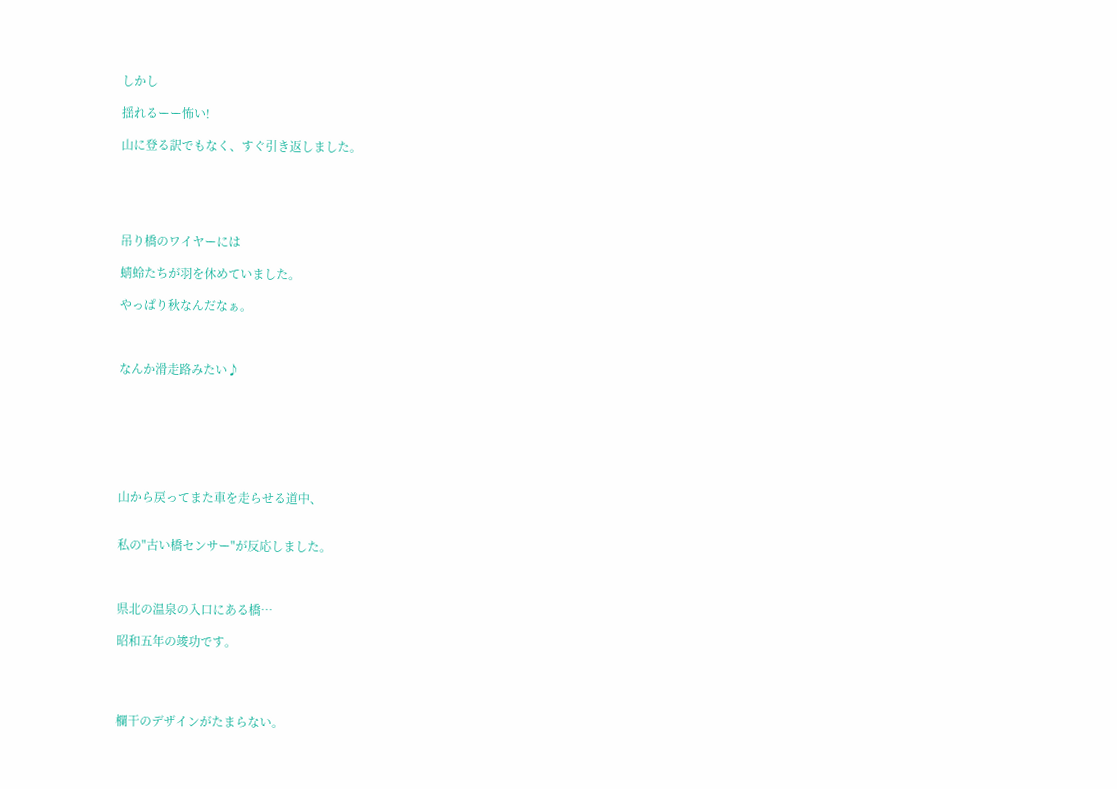しかし

揺れるーー怖い!

山に登る訳でもなく、すぐ引き返しました。





吊り橋のワイヤーには

蜻蛉たちが羽を休めていました。

やっぱり秋なんだなぁ。



なんか滑走路みたい♪







山から戻ってまた車を走らせる道中、


私の"古い橋センサー"が反応しました。



県北の温泉の入口にある橋…

昭和五年の竣功です。




欄干のデザインがたまらない。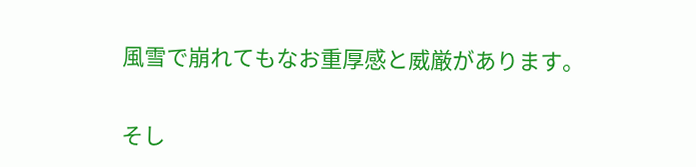風雪で崩れてもなお重厚感と威厳があります。


そし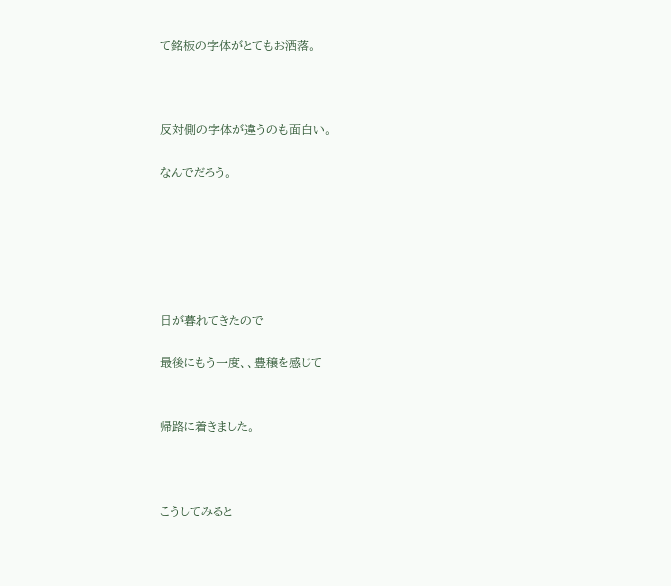て銘板の字体がとてもお洒落。



反対側の字体が違うのも面白い。

なんでだろう。






日が暮れてきたので

最後にもう一度、、豊穣を感じて


帰路に着きました。



こうしてみると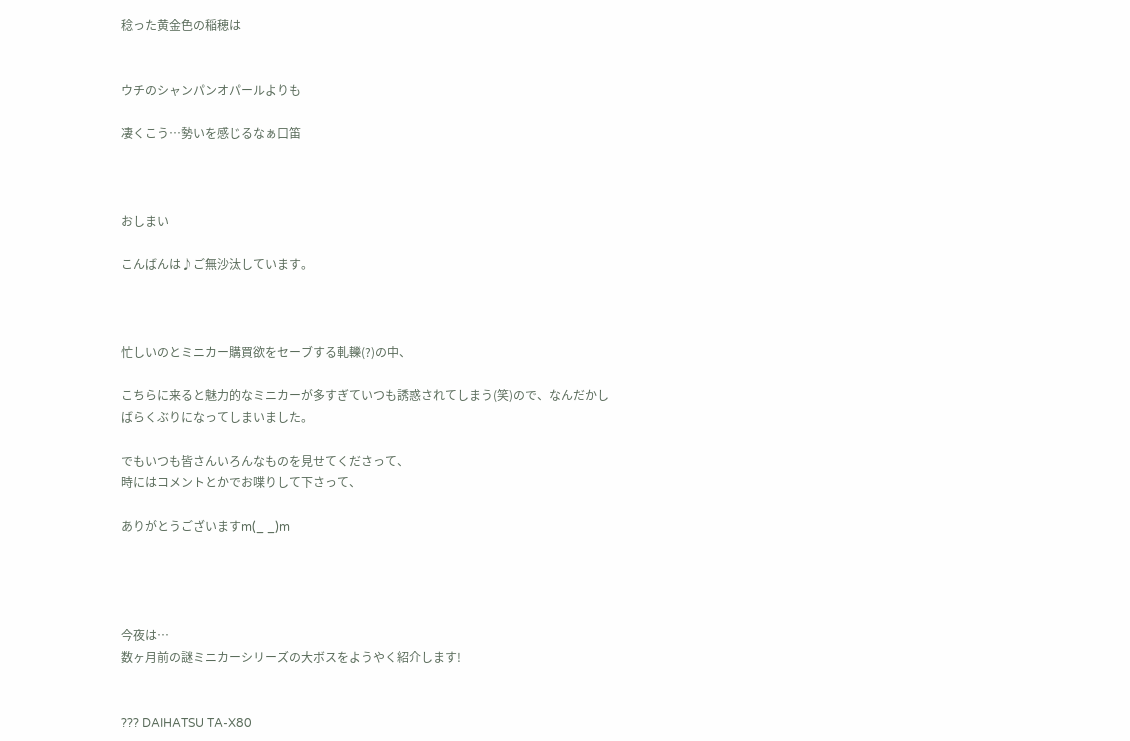稔った黄金色の稲穂は


ウチのシャンパンオパールよりも

凄くこう…勢いを感じるなぁ口笛



おしまい

こんばんは♪ご無沙汰しています。



忙しいのとミニカー購買欲をセーブする軋轢(?)の中、

こちらに来ると魅力的なミニカーが多すぎていつも誘惑されてしまう(笑)ので、なんだかしばらくぶりになってしまいました。

でもいつも皆さんいろんなものを見せてくださって、
時にはコメントとかでお喋りして下さって、

ありがとうございますm(_ _)m




今夜は…
数ヶ月前の謎ミニカーシリーズの大ボスをようやく紹介します!


??? DAIHATSU TA-X80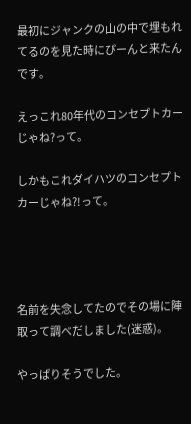最初にジャンクの山の中で埋もれてるのを見た時にぴーんと来たんです。

えっこれ80年代のコンセプトカーじゃね?って。

しかもこれダイハツのコンセプトカーじゃね?!って。




名前を失念してたのでその場に陣取って調べだしました(迷惑)。

やっぱりそうでした。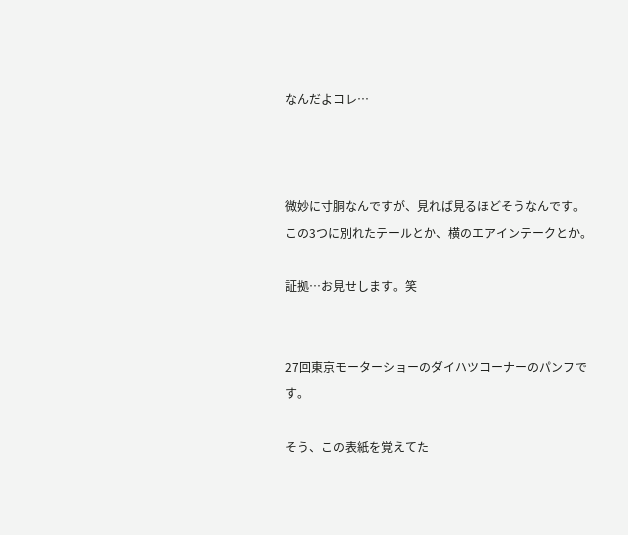なんだよコレ…



微妙に寸胴なんですが、見れば見るほどそうなんです。この3つに別れたテールとか、横のエアインテークとか。

証拠…お見せします。笑


27回東京モーターショーのダイハツコーナーのパンフです。

そう、この表紙を覚えてた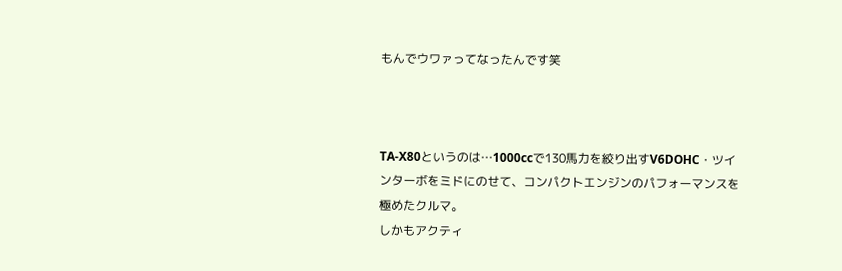もんでウワァってなったんです笑



TA-X80というのは…1000ccで130馬力を絞り出すV6DOHC・ツインターボをミドにのせて、コンパクトエンジンのパフォーマンスを極めたクルマ。
しかもアクティ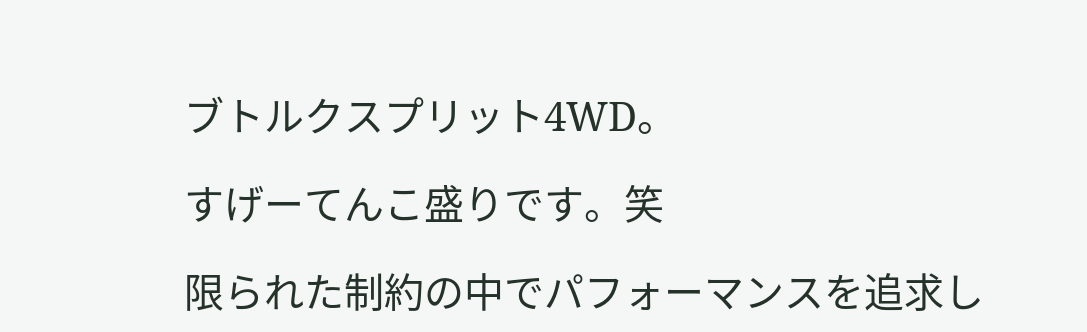ブトルクスプリット4WD。

すげーてんこ盛りです。笑

限られた制約の中でパフォーマンスを追求し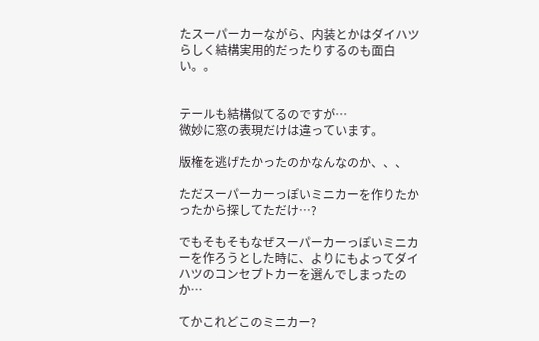たスーパーカーながら、内装とかはダイハツらしく結構実用的だったりするのも面白い。。


テールも結構似てるのですが…
微妙に窓の表現だけは違っています。

版権を逃げたかったのかなんなのか、、、

ただスーパーカーっぽいミニカーを作りたかったから探してただけ…?

でもそもそもなぜスーパーカーっぽいミニカーを作ろうとした時に、よりにもよってダイハツのコンセプトカーを選んでしまったのか…

てかこれどこのミニカー?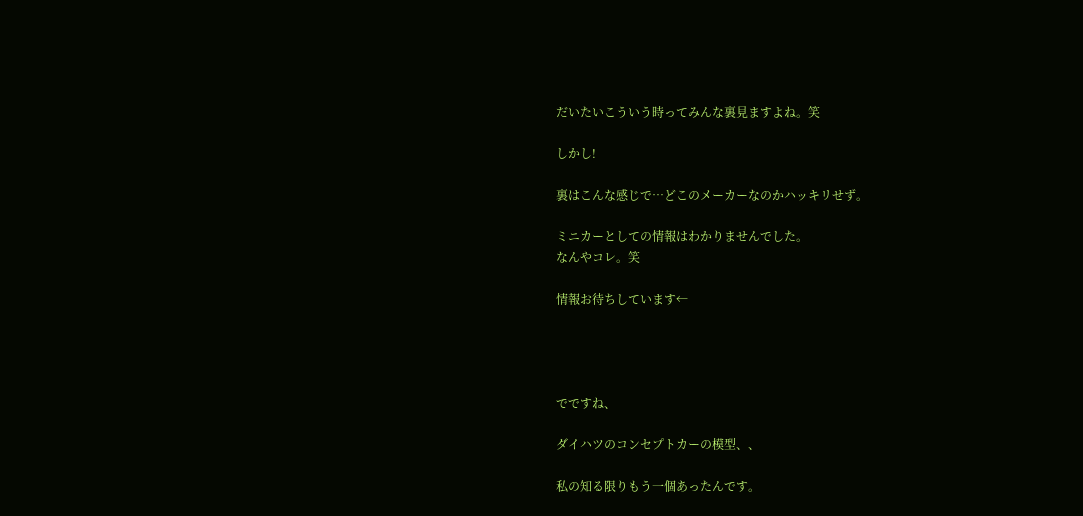だいたいこういう時ってみんな裏見ますよね。笑

しかし!

裏はこんな感じで…どこのメーカーなのかハッキリせず。

ミニカーとしての情報はわかりませんでした。
なんやコレ。笑

情報お待ちしています←




でですね、

ダイハツのコンセプトカーの模型、、

私の知る限りもう一個あったんです。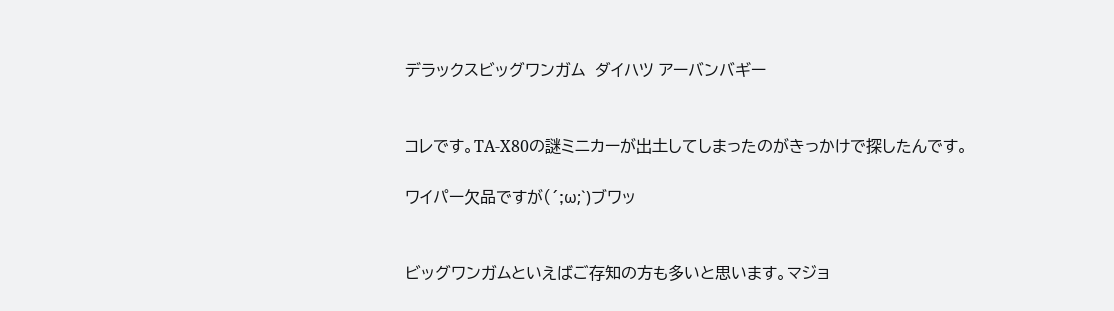デラックスビッグワンガム  ダイハツ アーバンバギー


コレです。TA-X80の謎ミニカーが出土してしまったのがきっかけで探したんです。

ワイパー欠品ですが(´;ω;`)ブワッ


ビッグワンガムといえばご存知の方も多いと思います。マジョ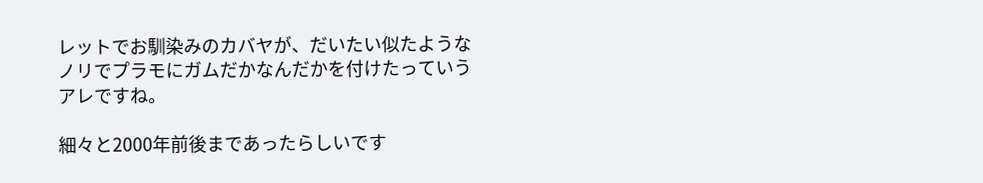レットでお馴染みのカバヤが、だいたい似たようなノリでプラモにガムだかなんだかを付けたっていうアレですね。

細々と2000年前後まであったらしいです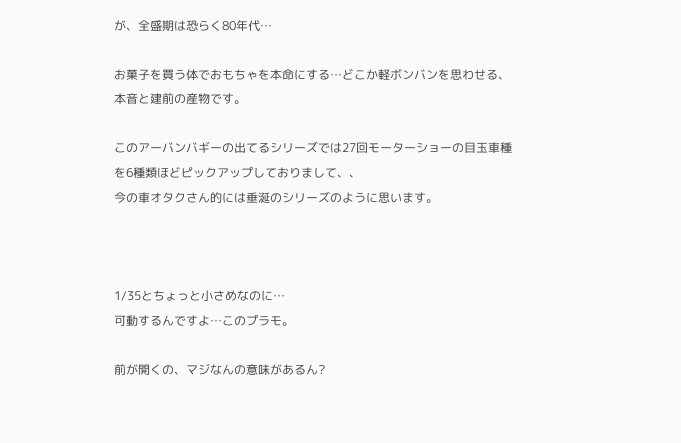が、全盛期は恐らく80年代…

お菓子を買う体でおもちゃを本命にする…どこか軽ボンバンを思わせる、本音と建前の産物です。

このアーバンバギーの出てるシリーズでは27回モーターショーの目玉車種を6種類ほどピックアップしておりまして、、
今の車オタクさん的には垂涎のシリーズのように思います。



1/35とちょっと小さめなのに…
可動するんですよ…このプラモ。

前が開くの、マジなんの意味があるん?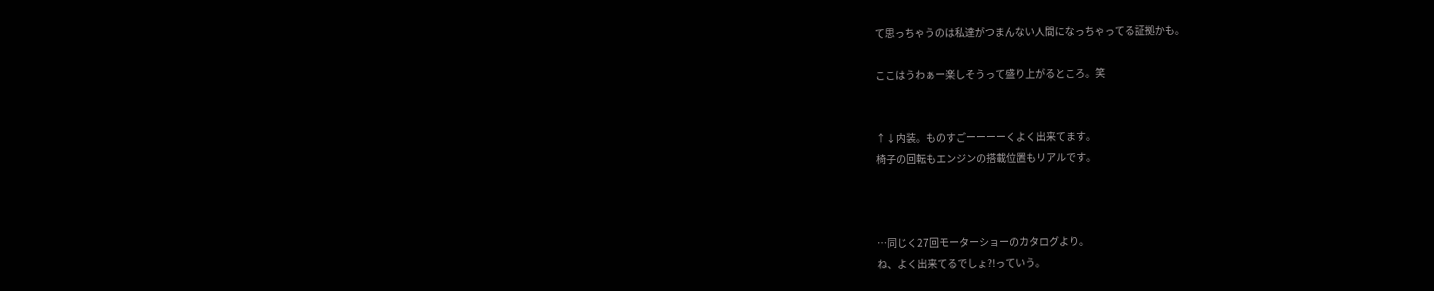て思っちゃうのは私達がつまんない人間になっちゃってる証拠かも。

ここはうわぁー楽しそうって盛り上がるところ。笑


↑↓内装。ものすごーーーーくよく出来てます。
椅子の回転もエンジンの搭載位置もリアルです。



…同じく27回モーターショーのカタログより。
ね、よく出来てるでしょ?!っていう。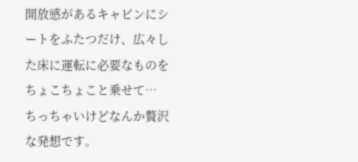開放感があるキャビンにシートをふたつだけ、広々した床に運転に必要なものをちょこちょこと乗せて…
ちっちゃいけどなんか贅沢な発想です。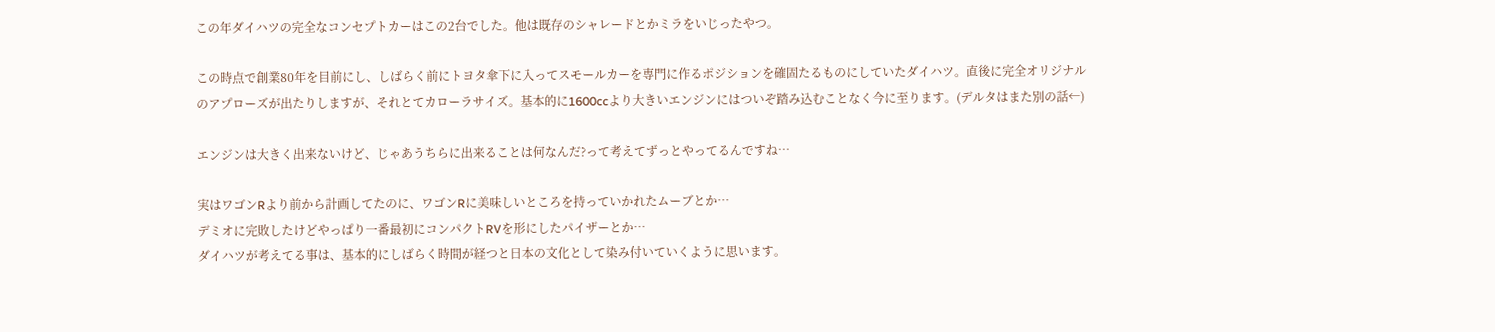この年ダイハツの完全なコンセプトカーはこの2台でした。他は既存のシャレードとかミラをいじったやつ。

この時点で創業80年を目前にし、しばらく前にトヨタ傘下に入ってスモールカーを専門に作るポジションを確固たるものにしていたダイハツ。直後に完全オリジナルのアプローズが出たりしますが、それとてカローラサイズ。基本的に1600ccより大きいエンジンにはついぞ踏み込むことなく今に至ります。(デルタはまた別の話←)

エンジンは大きく出来ないけど、じゃあうちらに出来ることは何なんだ?って考えてずっとやってるんですね…

実はワゴンRより前から計画してたのに、ワゴンRに美味しいところを持っていかれたムーブとか…
デミオに完敗したけどやっぱり一番最初にコンパクトRVを形にしたパイザーとか…
ダイハツが考えてる事は、基本的にしばらく時間が経つと日本の文化として染み付いていくように思います。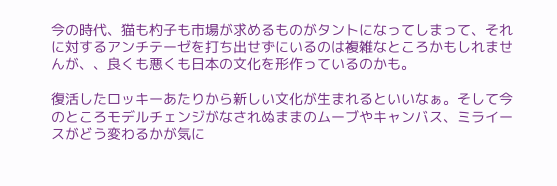今の時代、猫も杓子も市場が求めるものがタントになってしまって、それに対するアンチテーゼを打ち出せずにいるのは複雑なところかもしれませんが、、良くも悪くも日本の文化を形作っているのかも。

復活したロッキーあたりから新しい文化が生まれるといいなぁ。そして今のところモデルチェンジがなされぬままのムーブやキャンバス、ミライースがどう変わるかが気に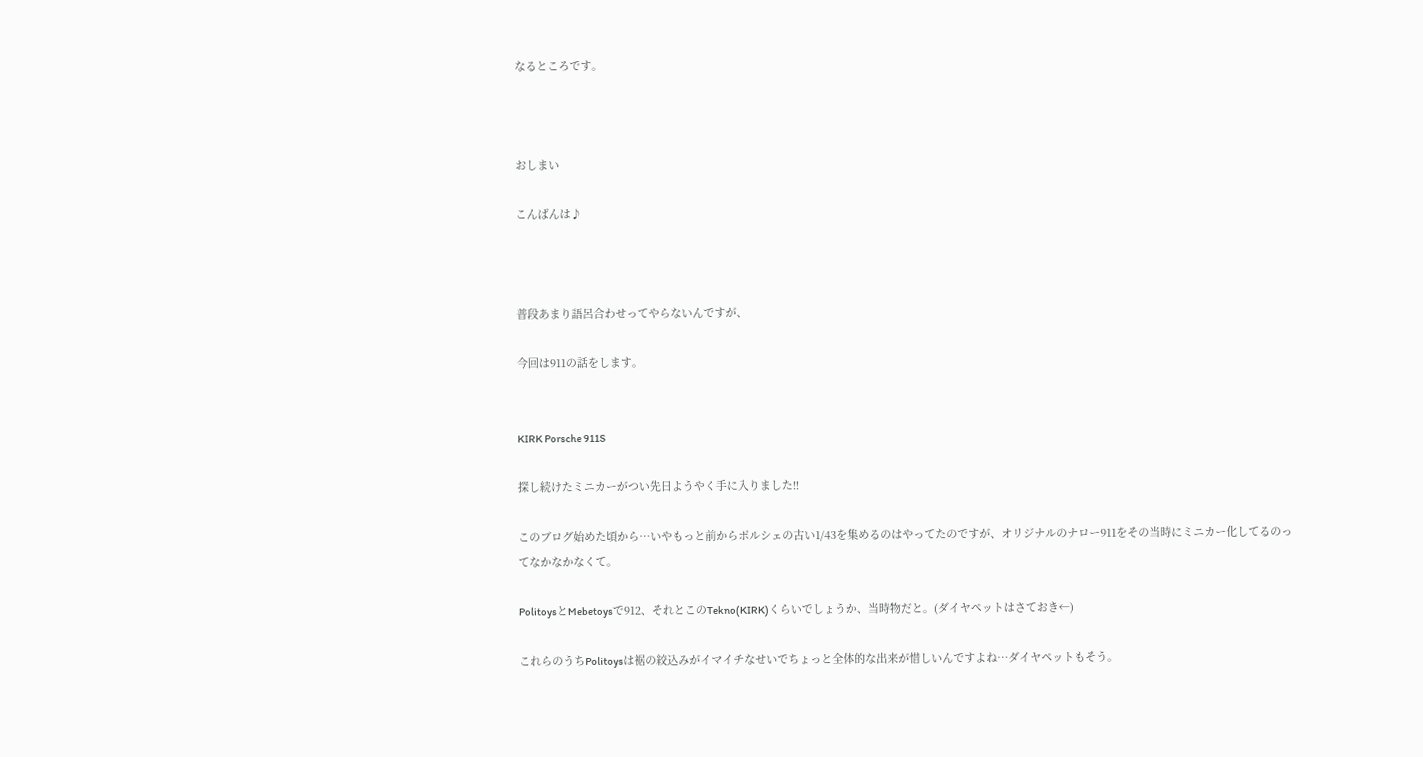なるところです。



おしまい

こんばんは♪



普段あまり語呂合わせってやらないんですが、

今回は911の話をします。


KIRK Porsche 911S

探し続けたミニカーがつい先日ようやく手に入りました!!

このブログ始めた頃から…いやもっと前からポルシェの古い1/43を集めるのはやってたのですが、オリジナルのナロー911をその当時にミニカー化してるのってなかなかなくて。

PolitoysとMebetoysで912、それとこのTekno(KIRK)くらいでしょうか、当時物だと。(ダイヤペットはさておき←)

これらのうちPolitoysは裾の絞込みがイマイチなせいでちょっと全体的な出来が惜しいんですよね…ダイヤペットもそう。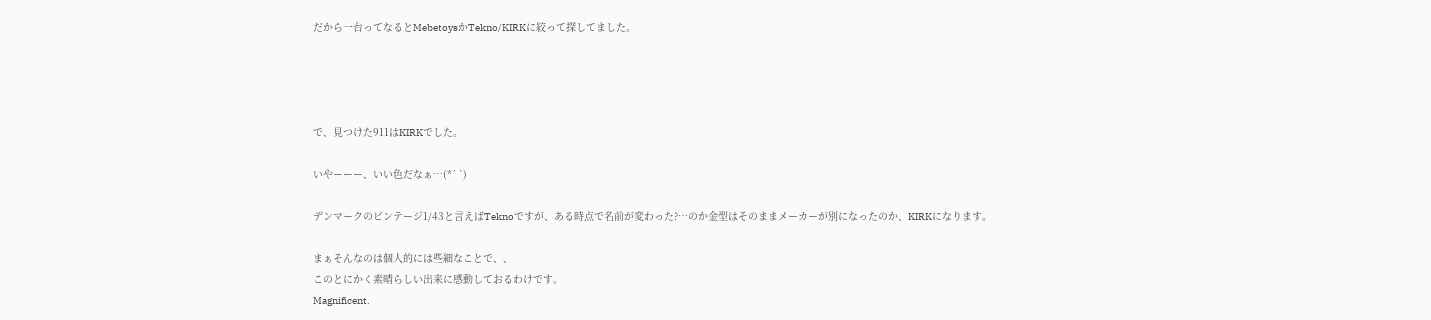だから一台ってなるとMebetoysかTekno/KIRKに絞って探してました。




で、見つけた911はKIRKでした。

いやーーー、いい色だなぁ…(*´ `)

デンマークのビンテージ1/43と言えばTeknoですが、ある時点で名前が変わった?…のか金型はそのままメーカーが別になったのか、KIRKになります。

まぁそんなのは個人的には些細なことで、、
このとにかく素晴らしい出来に感動しておるわけです。
Magnificent.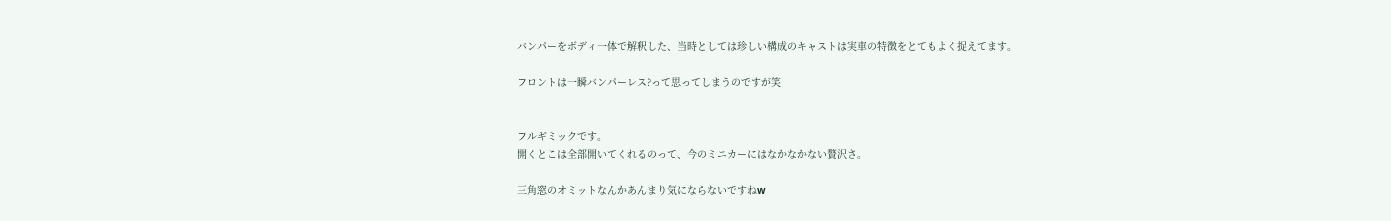バンパーをボディ一体で解釈した、当時としては珍しい構成のキャストは実車の特徴をとてもよく捉えてます。

フロントは一瞬バンパーレス?って思ってしまうのですが笑


フルギミックです。
開くとこは全部開いてくれるのって、今のミニカーにはなかなかない贅沢さ。

三角窓のオミットなんかあんまり気にならないですねw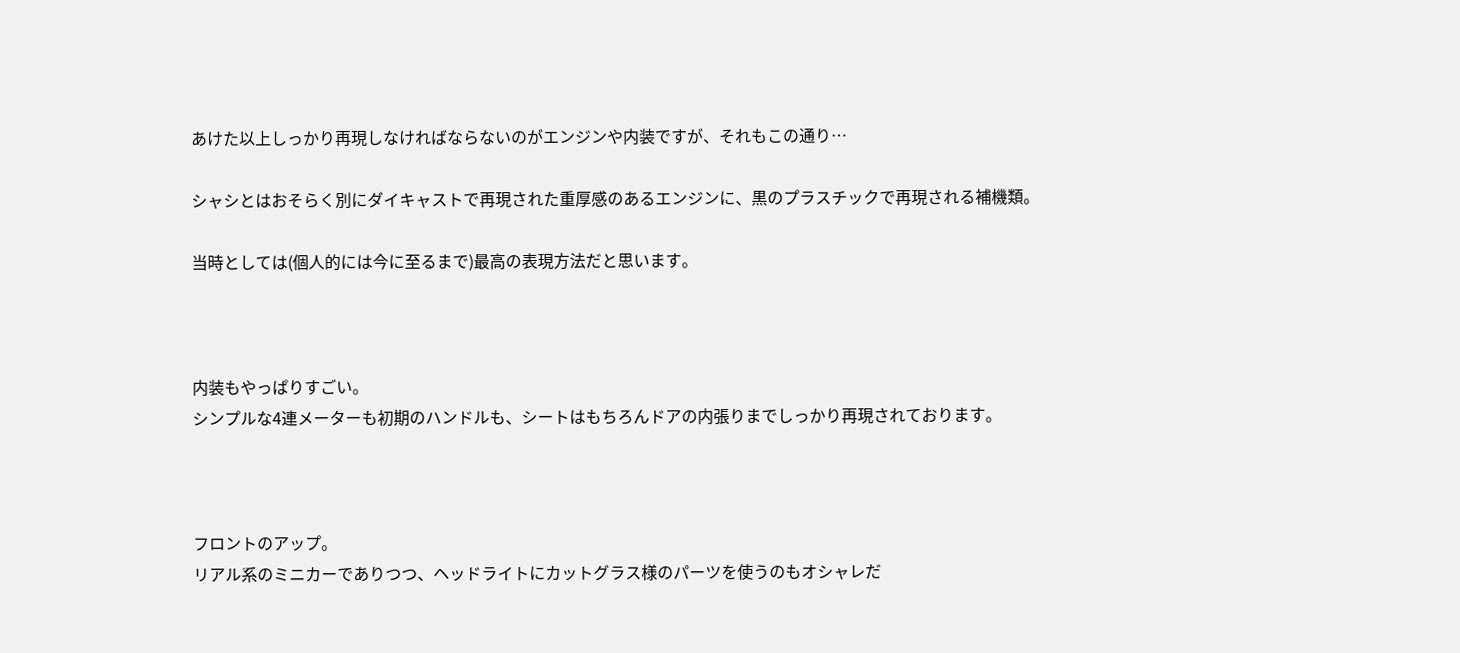あけた以上しっかり再現しなければならないのがエンジンや内装ですが、それもこの通り…

シャシとはおそらく別にダイキャストで再現された重厚感のあるエンジンに、黒のプラスチックで再現される補機類。

当時としては(個人的には今に至るまで)最高の表現方法だと思います。



内装もやっぱりすごい。
シンプルな4連メーターも初期のハンドルも、シートはもちろんドアの内張りまでしっかり再現されております。



フロントのアップ。
リアル系のミニカーでありつつ、ヘッドライトにカットグラス様のパーツを使うのもオシャレだ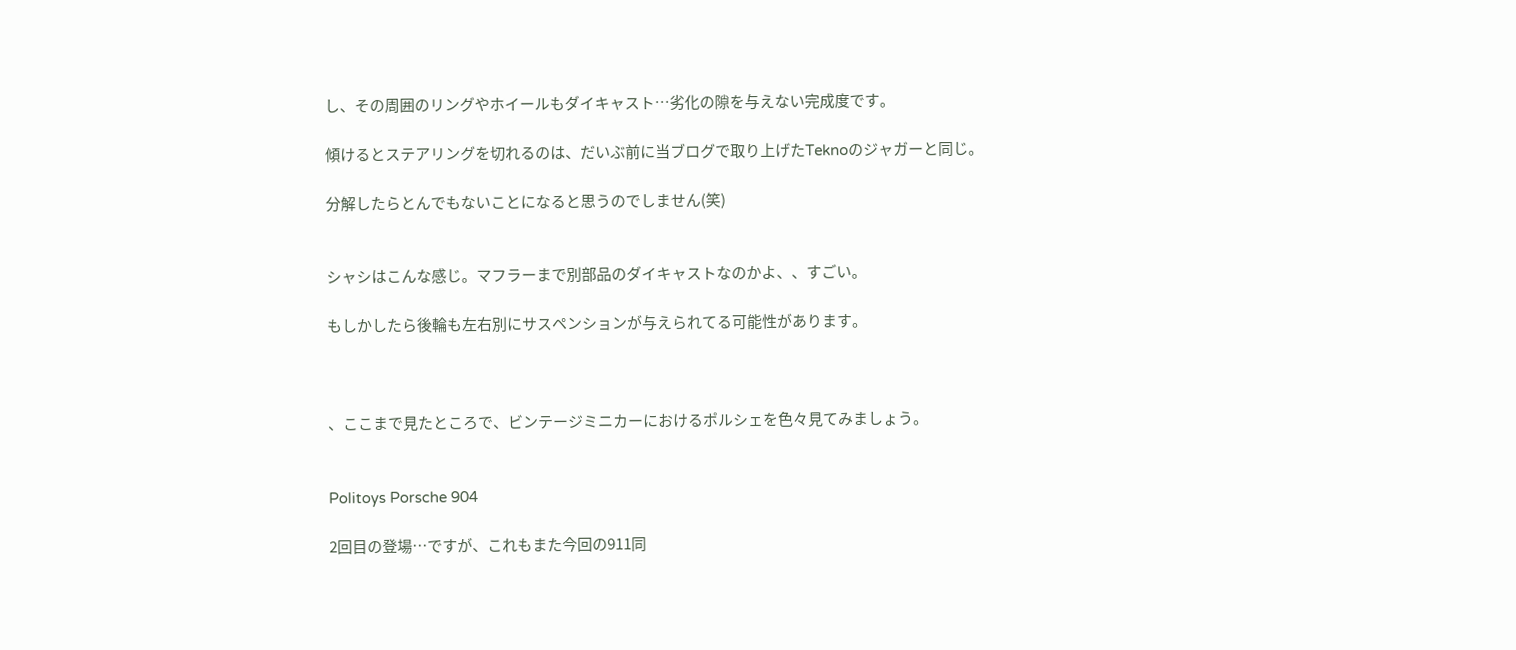し、その周囲のリングやホイールもダイキャスト…劣化の隙を与えない完成度です。

傾けるとステアリングを切れるのは、だいぶ前に当ブログで取り上げたTeknoのジャガーと同じ。

分解したらとんでもないことになると思うのでしません(笑)


シャシはこんな感じ。マフラーまで別部品のダイキャストなのかよ、、すごい。

もしかしたら後輪も左右別にサスペンションが与えられてる可能性があります。



、ここまで見たところで、ビンテージミニカーにおけるポルシェを色々見てみましょう。


Politoys Porsche 904

2回目の登場…ですが、これもまた今回の911同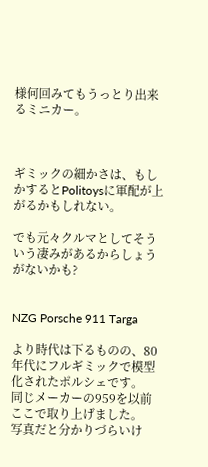様何回みてもうっとり出来るミニカー。



ギミックの細かさは、もしかするとPolitoysに軍配が上がるかもしれない。

でも元々クルマとしてそういう凄みがあるからしょうがないかも?


NZG Porsche 911 Targa

より時代は下るものの、80年代にフルギミックで模型化されたポルシェです。
同じメーカーの959を以前ここで取り上げました。
写真だと分かりづらいけ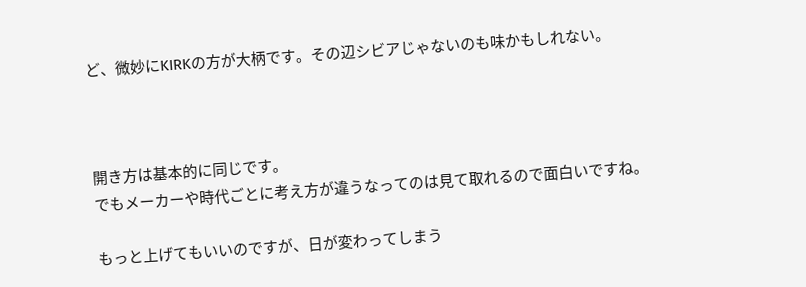ど、微妙にKIRKの方が大柄です。その辺シビアじゃないのも味かもしれない。



開き方は基本的に同じです。
でもメーカーや時代ごとに考え方が違うなってのは見て取れるので面白いですね。

もっと上げてもいいのですが、日が変わってしまう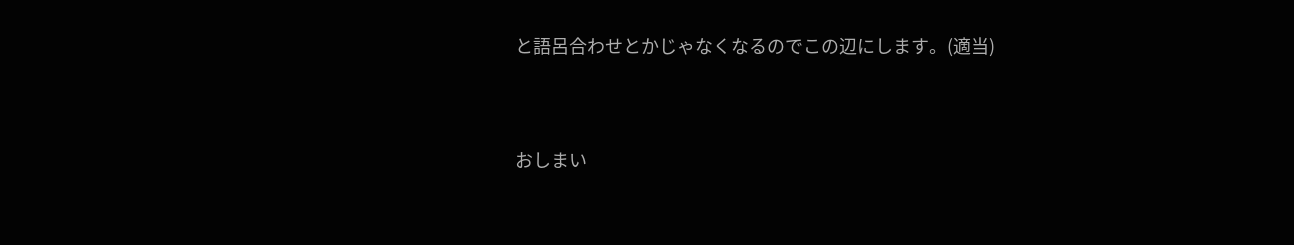と語呂合わせとかじゃなくなるのでこの辺にします。(適当)


おしまい